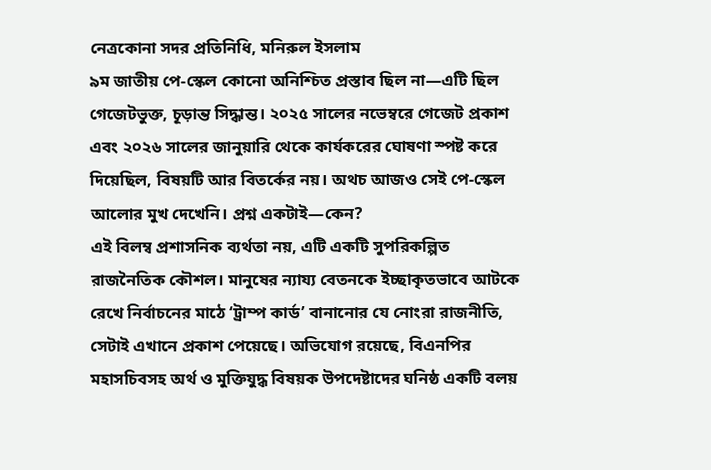নেত্রকোনা সদর প্রতিনিধি, মনিরুল ইসলাম
৯ম জাতীয় পে-স্কেল কোনো অনিশ্চিত প্রস্তাব ছিল না—এটি ছিল গেজেটভুক্ত, চূড়ান্ত সিদ্ধান্ত। ২০২৫ সালের নভেম্বরে গেজেট প্রকাশ এবং ২০২৬ সালের জানুয়ারি থেকে কার্যকরের ঘোষণা স্পষ্ট করে দিয়েছিল, বিষয়টি আর বিতর্কের নয়। অথচ আজও সেই পে-স্কেল আলোর মুখ দেখেনি। প্রশ্ন একটাই—কেন?
এই বিলম্ব প্রশাসনিক ব্যর্থতা নয়, এটি একটি সুপরিকল্পিত রাজনৈতিক কৌশল। মানুষের ন্যায্য বেতনকে ইচ্ছাকৃতভাবে আটকে রেখে নির্বাচনের মাঠে ‘ট্রাম্প কার্ড’ বানানোর যে নোংরা রাজনীতি, সেটাই এখানে প্রকাশ পেয়েছে। অভিযোগ রয়েছে, বিএনপির মহাসচিবসহ অর্থ ও মুক্তিযুদ্ধ বিষয়ক উপদেষ্টাদের ঘনিষ্ঠ একটি বলয়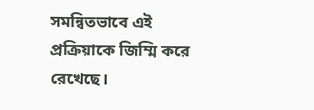সমন্বিতভাবে এই প্রক্রিয়াকে জিম্মি করে রেখেছে।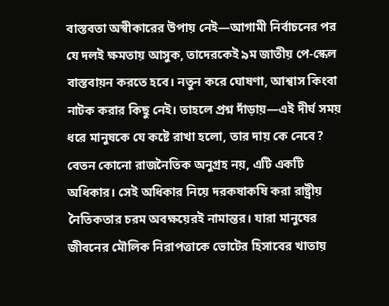বাস্তবতা অস্বীকারের উপায় নেই—আগামী নির্বাচনের পর যে দলই ক্ষমতায় আসুক, তাদেরকেই ৯ম জাতীয় পে-স্কেল বাস্তবায়ন করতে হবে। নতুন করে ঘোষণা, আশ্বাস কিংবা নাটক করার কিছু নেই। তাহলে প্রশ্ন দাঁড়ায়—এই দীর্ঘ সময় ধরে মানুষকে যে কষ্টে রাখা হলো, তার দায় কে নেবে?
বেতন কোনো রাজনৈতিক অনুগ্রহ নয়, এটি একটি অধিকার। সেই অধিকার নিয়ে দরকষাকষি করা রাষ্ট্রীয় নৈতিকতার চরম অবক্ষয়েরই নামান্তর। যারা মানুষের জীবনের মৌলিক নিরাপত্তাকে ভোটের হিসাবের খাতায়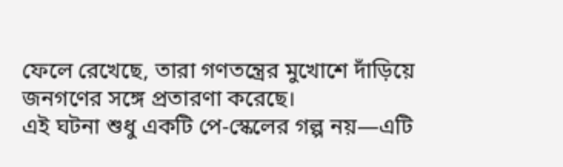ফেলে রেখেছে, তারা গণতন্ত্রের মুখোশে দাঁড়িয়ে জনগণের সঙ্গে প্রতারণা করেছে।
এই ঘটনা শুধু একটি পে-স্কেলের গল্প নয়—এটি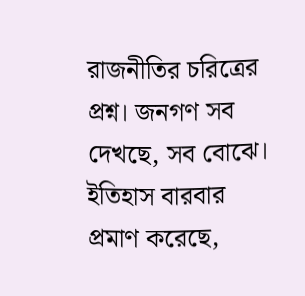রাজনীতির চরিত্রের প্রশ্ন। জনগণ সব দেখছে, সব বোঝে। ইতিহাস বারবার প্রমাণ করেছে,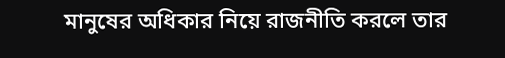মানুষের অধিকার নিয়ে রাজনীতি করলে তার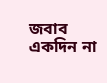জবাব একদিন না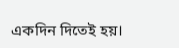একদিন দিতেই হয়।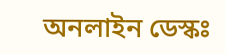অনলাইন ডেস্কঃ